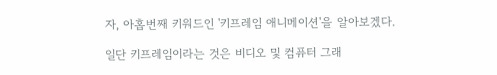자, 아홉번째 키워드인 '키프레임 애니메이션'을 알아보겠다.

일단 키프레임이라는 것은 비디오 및 컴퓨터 그래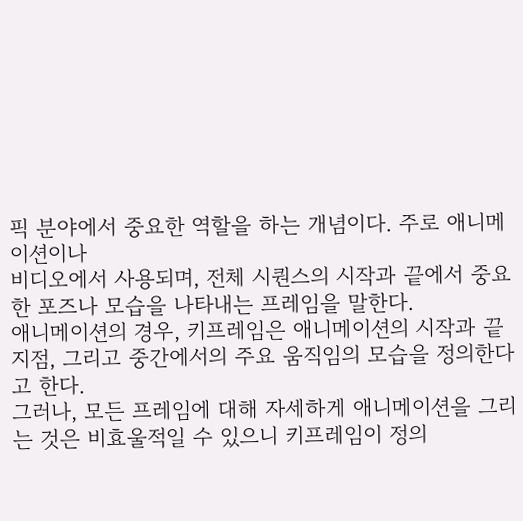픽 분야에서 중요한 역할을 하는 개념이다. 주로 애니메이션이나
비디오에서 사용되며, 전체 시퀀스의 시작과 끝에서 중요한 포즈나 모습을 나타내는 프레임을 말한다.
애니메이션의 경우, 키프레임은 애니메이션의 시작과 끝 지점, 그리고 중간에서의 주요 움직임의 모습을 정의한다고 한다.
그러나, 모든 프레임에 대해 자세하게 애니메이션을 그리는 것은 비효울적일 수 있으니 키프레임이 정의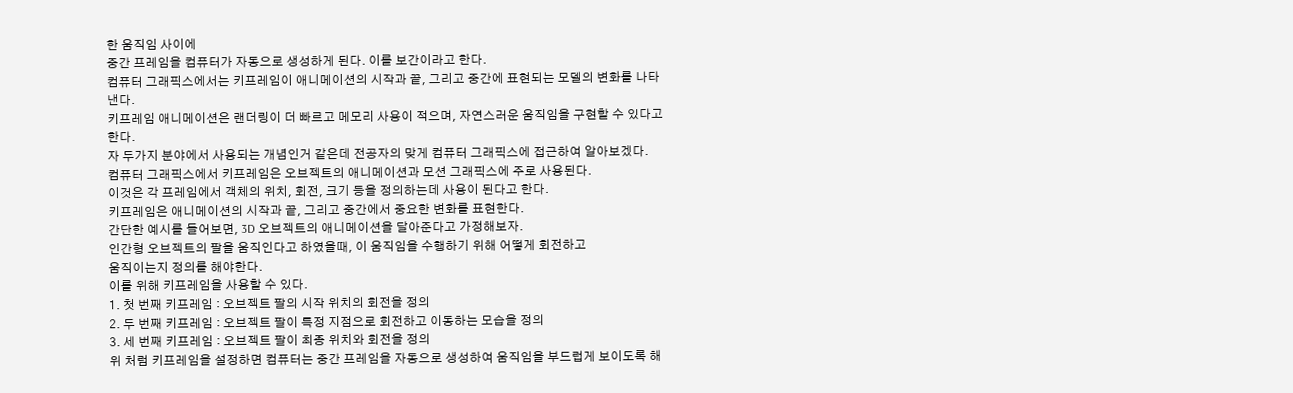한 움직임 사이에
중간 프레임을 컴퓨터가 자동으로 생성하게 된다. 이를 보간이라고 한다.
컴퓨터 그래픽스에서는 키프레임이 애니메이션의 시작과 끝, 그리고 중간에 표현되는 모델의 변화를 나타낸다.
키프레임 애니메이션은 랜더링이 더 빠르고 메모리 사용이 적으며, 자연스러운 움직임을 구현할 수 있다고 한다.
자 두가지 분야에서 사용되는 개념인거 같은데 전공자의 맞게 컴퓨터 그래픽스에 접근하여 알아보겠다.
컴퓨터 그래픽스에서 키프레임은 오브젝트의 애니메이션과 모션 그래픽스에 주로 사용된다.
이것은 각 프레임에서 객체의 위치, 회전, 크기 등을 정의하는데 사용이 된다고 한다.
키프레임은 애니메이션의 시작과 끝, 그리고 중간에서 중요한 변화를 표현한다.
간단한 예시를 들어보면, 3D 오브젝트의 애니메이션을 달아준다고 가정해보자.
인간형 오브젝트의 팔을 움직인다고 하였을때, 이 움직임을 수행하기 위해 어떻게 회전하고
움직이는지 정의를 해야한다.
이를 위해 키프레임을 사용할 수 있다.
1. 첫 번째 키프레임 : 오브젝트 팔의 시작 위치의 회전을 정의
2. 두 번째 키프레임 : 오브젝트 팔이 특정 지점으로 회전하고 이동하는 모습을 정의
3. 세 번째 키프레임 : 오브젝트 팔이 최종 위치와 회전을 정의
위 처럼 키프레임을 설정하면 컴퓨터는 중간 프레임을 자동으로 생성하여 움직임을 부드럽게 보이도록 해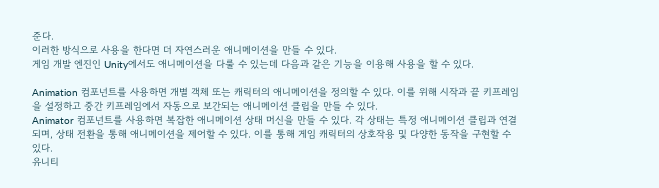준다.
이러한 방식으로 사용을 한다면 더 자연스러운 애니메이션을 만들 수 있다.
게임 개발 엔진인 Unity에서도 애니메이션을 다룰 수 있는데 다음과 같은 기능을 이용해 사용을 할 수 있다.

Animation 컴포넌트를 사용하면 개별 객체 또는 캐릭터의 애니메이션을 정의할 수 있다. 이를 위해 시작과 끝 키프레임을 설정하고 중간 키프레임에서 자동으로 보간되는 애니메이션 클립을 만들 수 있다.
Animator 컴포넌트를 사용하면 복잡한 애니메이션 상태 머신을 만들 수 있다. 각 상태는 특정 애니메이션 클립과 연결되며, 상태 전환을 통해 애니메이션을 제어할 수 있다. 이를 통해 게임 캐릭터의 상호작용 및 다양한 동작을 구현할 수 있다.
유니티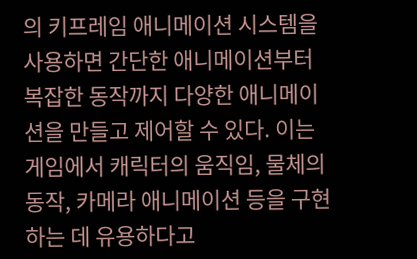의 키프레임 애니메이션 시스템을 사용하면 간단한 애니메이션부터 복잡한 동작까지 다양한 애니메이션을 만들고 제어할 수 있다. 이는 게임에서 캐릭터의 움직임, 물체의 동작, 카메라 애니메이션 등을 구현하는 데 유용하다고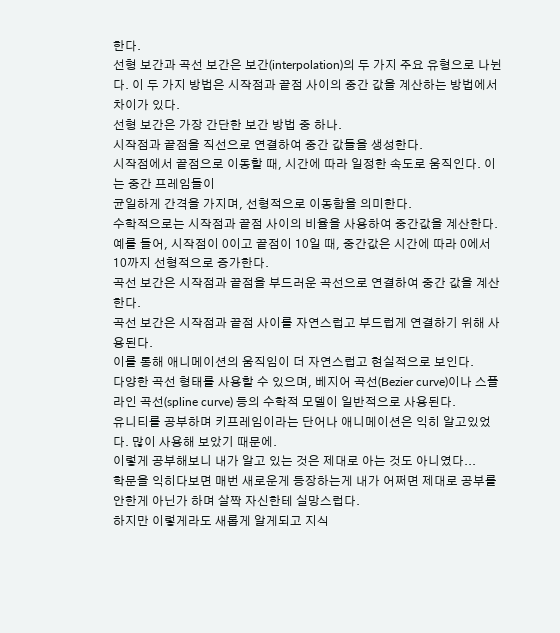한다.
선형 보간과 곡선 보간은 보간(interpolation)의 두 가지 주요 유형으로 나뉜다. 이 두 가지 방법은 시작점과 끝점 사이의 중간 값을 계산하는 방법에서 차이가 있다.
선형 보간은 가장 간단한 보간 방법 중 하나.
시작점과 끝점을 직선으로 연결하여 중간 값들을 생성한다.
시작점에서 끝점으로 이동할 때, 시간에 따라 일정한 속도로 움직인다. 이는 중간 프레임들이
균일하게 간격을 가지며, 선형적으로 이동함을 의미한다.
수학적으로는 시작점과 끝점 사이의 비율을 사용하여 중간값을 계산한다.
예를 들어, 시작점이 0이고 끝점이 10일 때, 중간값은 시간에 따라 0에서 10까지 선형적으로 증가한다.
곡선 보간은 시작점과 끝점을 부드러운 곡선으로 연결하여 중간 값을 계산한다.
곡선 보간은 시작점과 끝점 사이를 자연스럽고 부드럽게 연결하기 위해 사용된다.
이를 통해 애니메이션의 움직임이 더 자연스럽고 현실적으로 보인다.
다양한 곡선 형태를 사용할 수 있으며, 베지어 곡선(Bezier curve)이나 스플라인 곡선(spline curve) 등의 수학적 모델이 일반적으로 사용된다.
유니티를 공부하며 키프레임이라는 단어나 애니메이션은 익히 알고있었다. 많이 사용해 보았기 때문에.
이렇게 공부해보니 내가 알고 있는 것은 제대로 아는 것도 아니였다...
학문을 익히다보면 매번 새로운게 등장하는게 내가 어쩌면 제대로 공부를 안한게 아닌가 하며 살짝 자신한테 실망스럽다.
하지만 이렇게라도 새롭게 알게되고 지식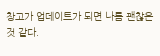창고가 업데이트가 되면 나름 괜찮은 것 같다.